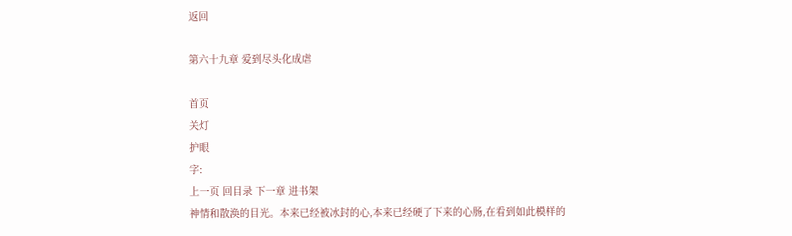返回

第六十九章 爱到尽头化成虐

首页
关灯
护眼
字:
上一页 回目录 下一章 进书架
神情和散涣的目光。本来已经被冰封的心,本来已经硬了下来的心肠,在看到如此模样的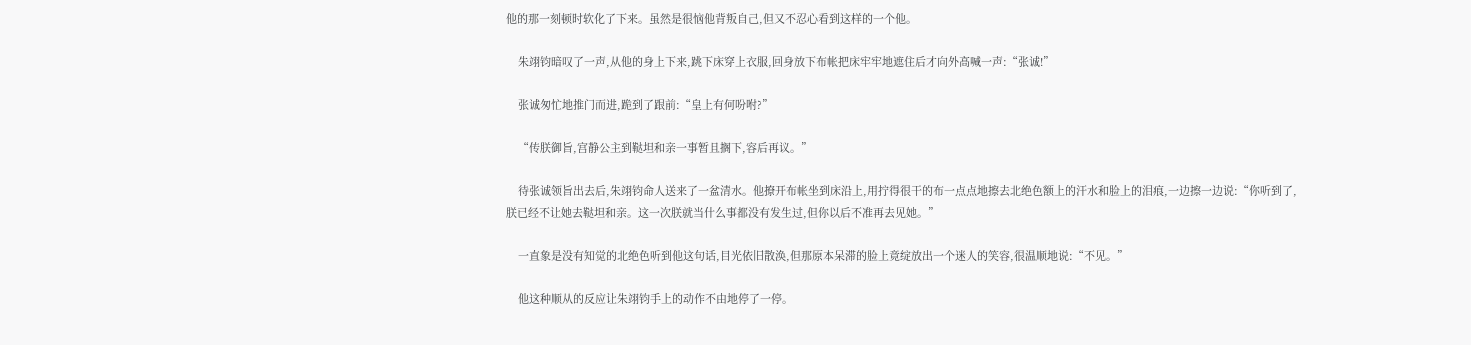他的那一刻顿时软化了下来。虽然是很恼他背叛自己,但又不忍心看到这样的一个他。

    朱翊钧暗叹了一声,从他的身上下来,跳下床穿上衣服,回身放下布帐把床牢牢地遮住后才向外高喊一声:“张诚!”

    张诚匆忙地推门而进,跪到了跟前:“皇上有何吩咐?”

    “传朕御旨,宫静公主到鞑坦和亲一事暂且搁下,容后再议。”

    待张诚领旨出去后,朱翊钧命人送来了一盆清水。他撩开布帐坐到床沿上,用拧得很干的布一点点地擦去北绝色额上的汗水和脸上的泪痕,一边擦一边说:“你听到了,朕已经不让她去鞑坦和亲。这一次朕就当什么事都没有发生过,但你以后不准再去见她。”

    一直象是没有知觉的北绝色听到他这句话,目光依旧散涣,但那原本呆滞的脸上竟绽放出一个迷人的笑容,很温顺地说:“不见。”

    他这种顺从的反应让朱翊钧手上的动作不由地停了一停。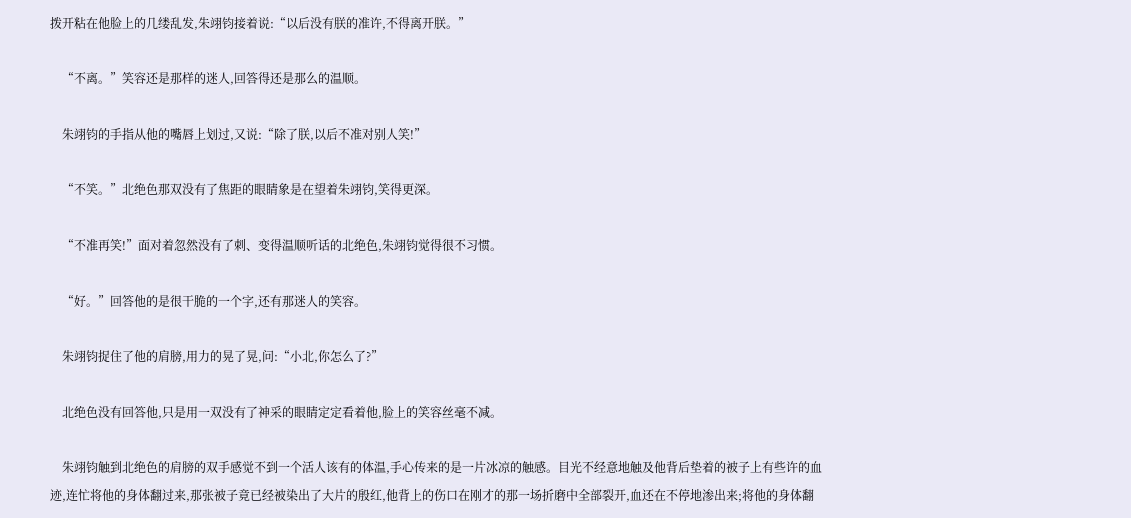拨开粘在他脸上的几缕乱发,朱翊钧接着说:“以后没有朕的准许,不得离开朕。”

    “不离。”笑容还是那样的迷人,回答得还是那么的温顺。

    朱翊钧的手指从他的嘴唇上划过,又说:“除了朕,以后不准对别人笑!”

    “不笑。”北绝色那双没有了焦距的眼睛象是在望着朱翊钧,笑得更深。

    “不准再笑!”面对着忽然没有了刺、变得温顺听话的北绝色,朱翊钧觉得很不习惯。

    “好。”回答他的是很干脆的一个字,还有那迷人的笑容。

    朱翊钧捉住了他的肩膀,用力的晃了晃,问:“小北,你怎么了?”

    北绝色没有回答他,只是用一双没有了神采的眼睛定定看着他,脸上的笑容丝毫不减。

    朱翊钧触到北绝色的肩膀的双手感觉不到一个活人该有的体温,手心传来的是一片冰凉的触感。目光不经意地触及他背后垫着的被子上有些许的血迹,连忙将他的身体翻过来,那张被子竟已经被染出了大片的殷红,他背上的伤口在刚才的那一场折磨中全部裂开,血还在不停地渗出来;将他的身体翻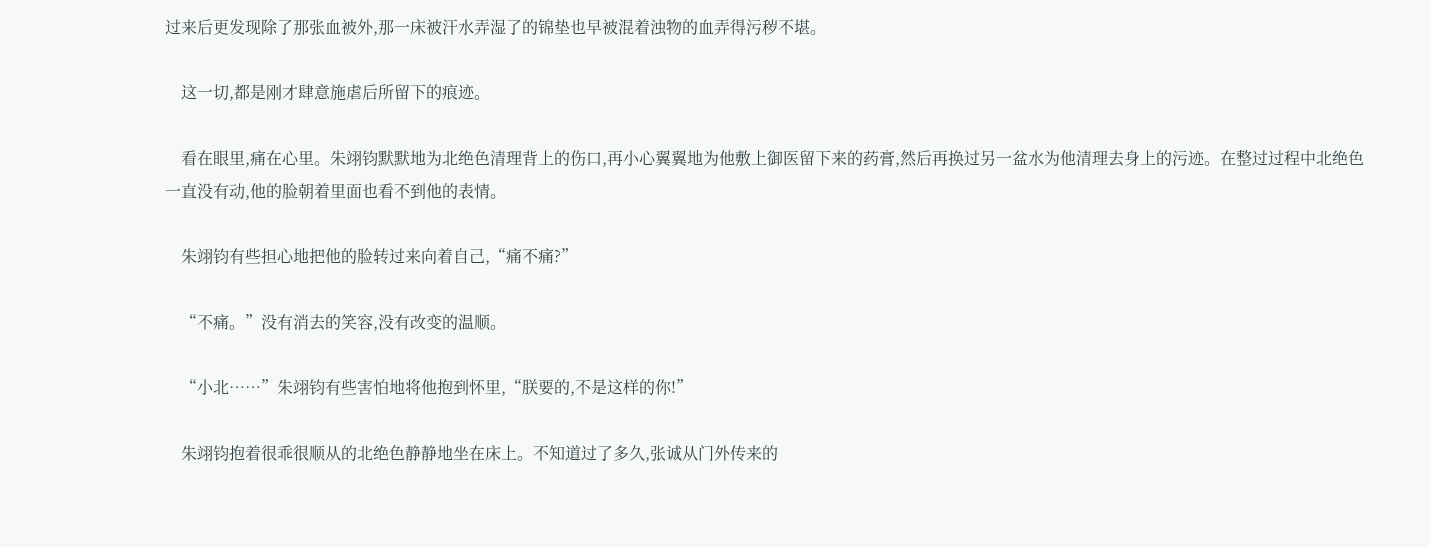过来后更发现除了那张血被外,那一床被汗水弄湿了的锦垫也早被混着浊物的血弄得污秽不堪。

    这一切,都是刚才肆意施虐后所留下的痕迹。

    看在眼里,痛在心里。朱翊钧默默地为北绝色清理背上的伤口,再小心翼翼地为他敷上御医留下来的药膏,然后再换过另一盆水为他清理去身上的污迹。在整过过程中北绝色一直没有动,他的脸朝着里面也看不到他的表情。

    朱翊钧有些担心地把他的脸转过来向着自己,“痛不痛?”

    “不痛。”没有消去的笑容,没有改变的温顺。

    “小北……”朱翊钧有些害怕地将他抱到怀里,“朕要的,不是这样的你!”

    朱翊钧抱着很乖很顺从的北绝色静静地坐在床上。不知道过了多久,张诚从门外传来的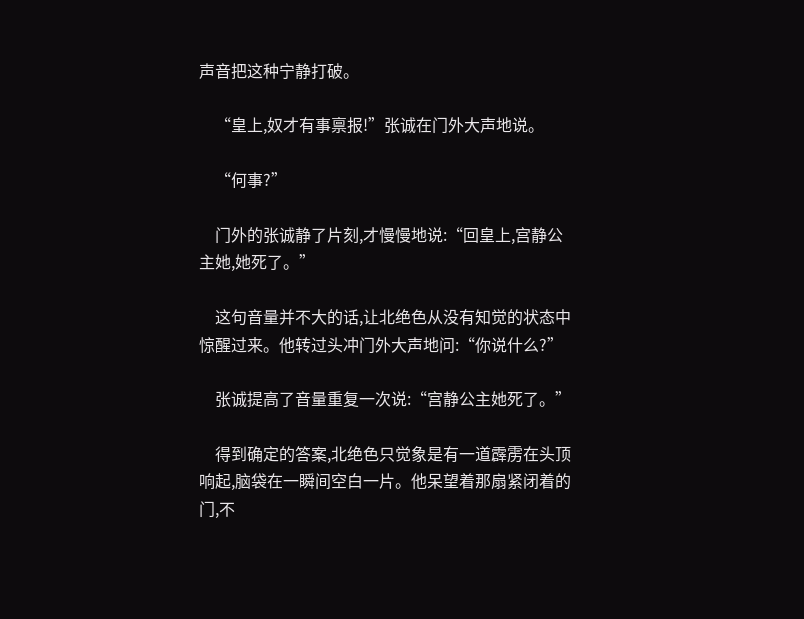声音把这种宁静打破。

    “皇上,奴才有事禀报!”张诚在门外大声地说。

    “何事?”

    门外的张诚静了片刻,才慢慢地说:“回皇上,宫静公主她,她死了。”

    这句音量并不大的话,让北绝色从没有知觉的状态中惊醒过来。他转过头冲门外大声地问:“你说什么?”

    张诚提高了音量重复一次说:“宫静公主她死了。”

    得到确定的答案,北绝色只觉象是有一道霹雳在头顶响起,脑袋在一瞬间空白一片。他呆望着那扇紧闭着的门,不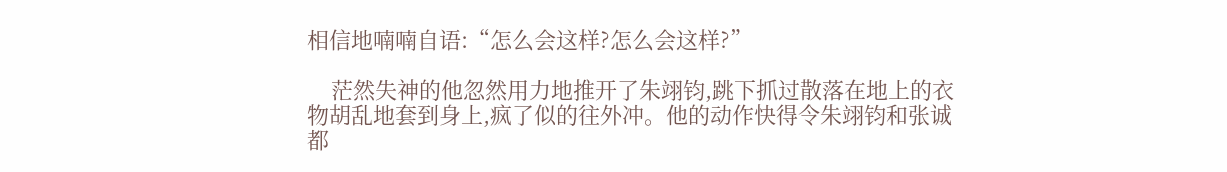相信地喃喃自语:“怎么会这样?怎么会这样?”

    茫然失神的他忽然用力地推开了朱翊钧,跳下抓过散落在地上的衣物胡乱地套到身上,疯了似的往外冲。他的动作快得令朱翊钧和张诚都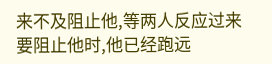来不及阻止他,等两人反应过来要阻止他时,他已经跑远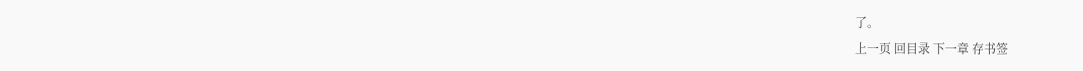了。
上一页 回目录 下一章 存书签